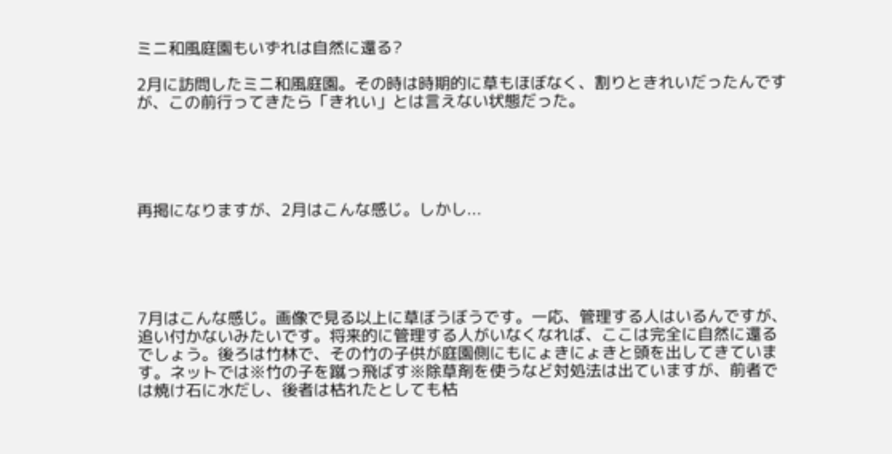ミニ和風庭園もいずれは自然に還る?

2月に訪問したミニ和風庭園。その時は時期的に草もほぼなく、割りときれいだったんですが、この前行ってきたら「きれい」とは言えない状態だった。





再掲になりますが、2月はこんな感じ。しかし...





7月はこんな感じ。画像で見る以上に草ぼうぼうです。一応、管理する人はいるんですが、追い付かないみたいです。将来的に管理する人がいなくなれば、ここは完全に自然に還るでしょう。後ろは竹林で、その竹の子供が庭園側にもにょきにょきと頭を出してきています。ネットでは※竹の子を蹴っ飛ばす※除草剤を使うなど対処法は出ていますが、前者では焼け石に水だし、後者は枯れたとしても枯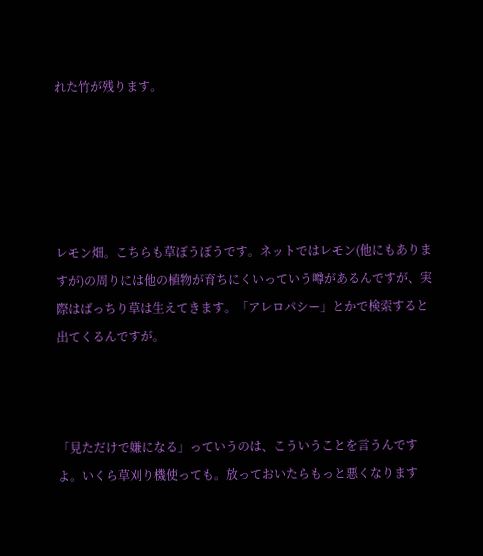れた竹が残ります。





レモン畑。こちらも草ぼうぼうです。ネットではレモン(他にもありますが)の周りには他の植物が育ちにくいっていう噂があるんですが、実際はばっちり草は生えてきます。「アレロパシー」とかで検索すると出てくるんですが。



「見ただけで嫌になる」っていうのは、こういうことを言うんですよ。いくら草刈り機使っても。放っておいたらもっと悪くなります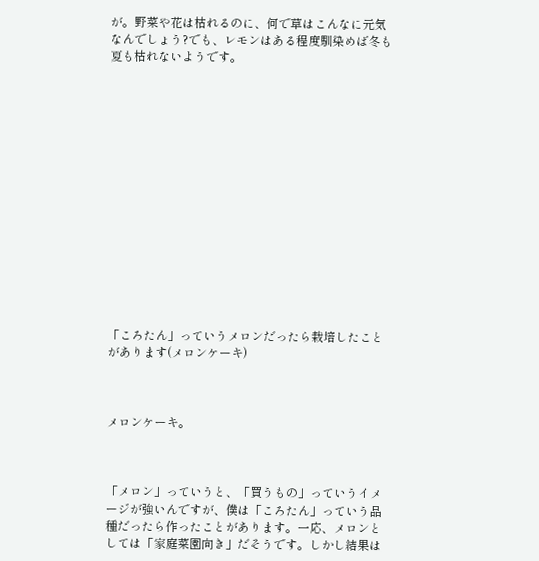が。野菜や花は枯れるのに、何で草はこんなに元気なんでしょう?でも、レモンはある程度馴染めば冬も夏も枯れないようです。















「ころたん」っていうメロンだったら栽培したことがあります(メロンケーキ)



メロンケーキ。



「メロン」っていうと、「買うもの」っていうイメージが強いんですが、僕は「ころたん」っていう品種だったら作ったことがあります。一応、メロンとしては「家庭菜園向き」だそうです。しかし結果は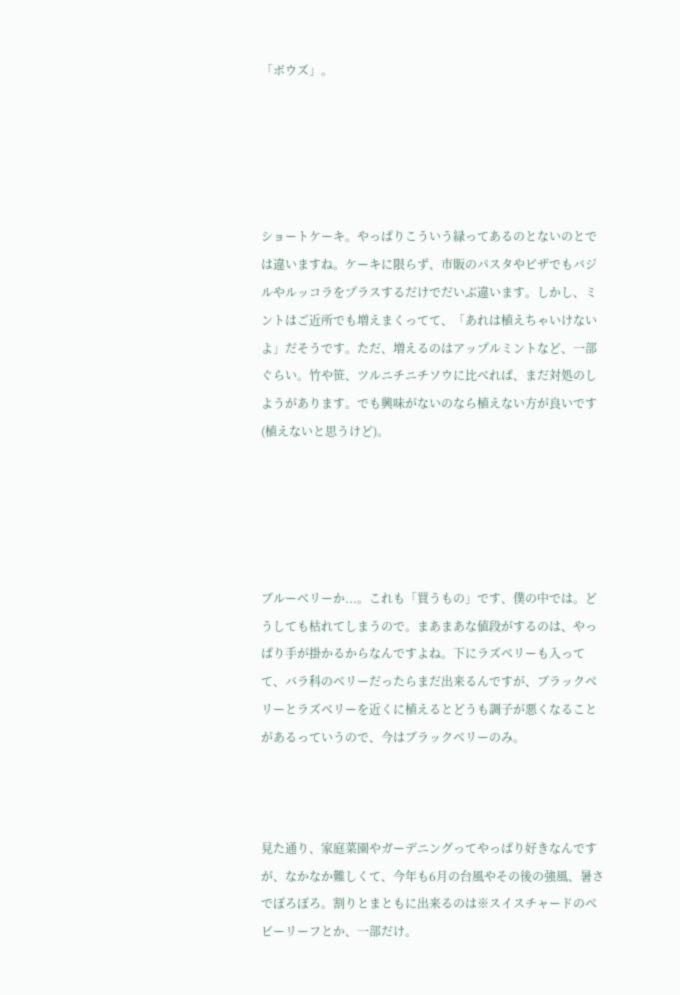「ボウズ」。





ショートケーキ。やっぱりこういう緑ってあるのとないのとでは違いますね。ケーキに限らず、市販のパスタやピザでもバジルやルッコラをプラスするだけでだいぶ違います。しかし、ミントはご近所でも増えまくってて、「あれは植えちゃいけないよ」だそうです。ただ、増えるのはアップルミントなど、一部ぐらい。竹や笹、ツルニチニチソウに比べれば、まだ対処のしようがあります。でも興味がないのなら植えない方が良いです(植えないと思うけど)。





ブルーベリーか...。これも「買うもの」です、僕の中では。どうしても枯れてしまうので。まあまあな値段がするのは、やっぱり手が掛かるからなんですよね。下にラズベリーも入ってて、バラ科のベリーだったらまだ出来るんですが、ブラックベリーとラズベリーを近くに植えるとどうも調子が悪くなることがあるっていうので、今はブラックベリーのみ。



見た通り、家庭菜園やガーデニングってやっぱり好きなんですが、なかなか難しくて、今年も6月の台風やその後の強風、暑さでぼろぼろ。割りとまともに出来るのは※スイスチャードのベビーリーフとか、一部だけ。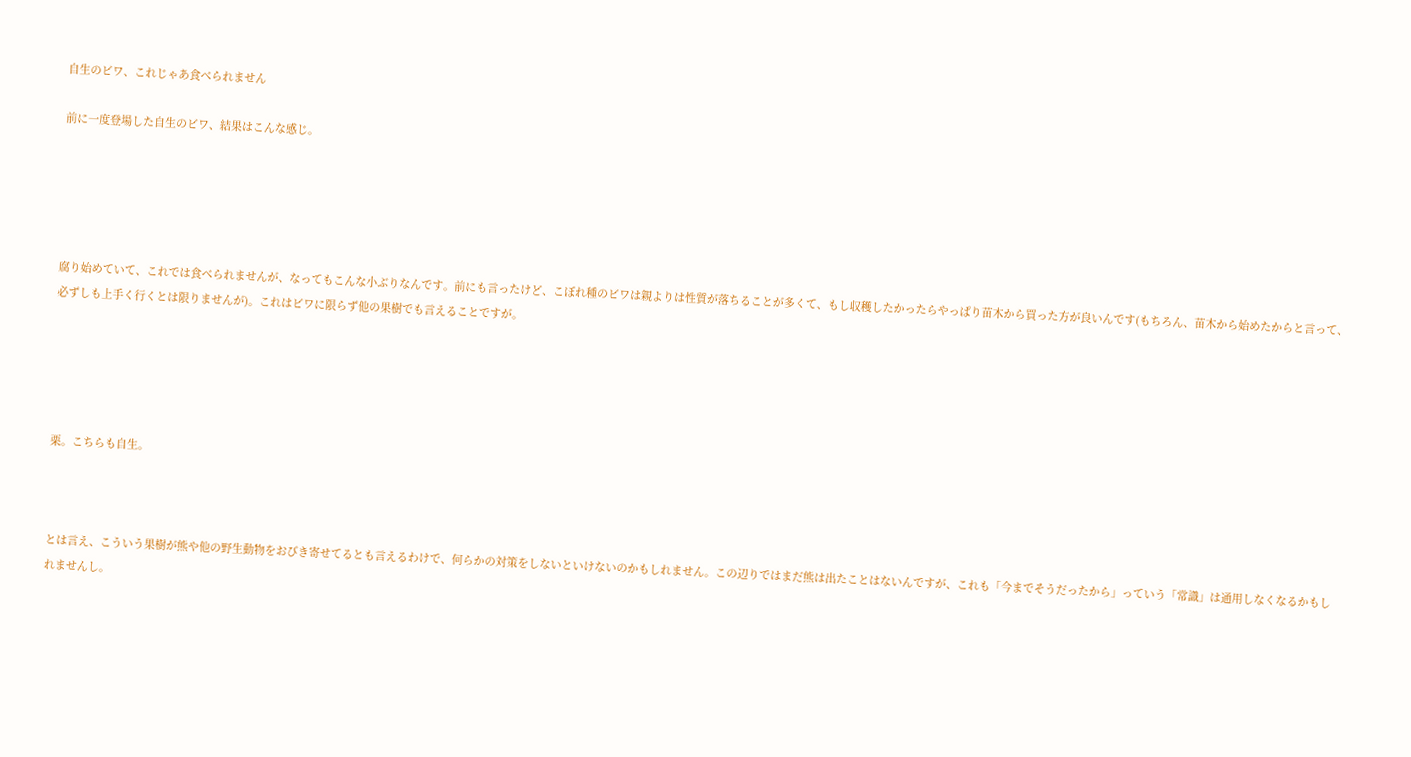自生のビワ、これじゃあ食べられません

前に一度登場した自生のビワ、結果はこんな感じ。





腐り始めていて、これでは食べられませんが、なってもこんな小ぶりなんです。前にも言ったけど、こぼれ種のビワは親よりは性質が落ちることが多くて、もし収穫したかったらやっぱり苗木から買った方が良いんです(もちろん、苗木から始めたからと言って、必ずしも上手く行くとは限りませんが)。これはビワに限らず他の果樹でも言えることですが。





栗。こちらも自生。



とは言え、こういう果樹が熊や他の野生動物をおびき寄せてるとも言えるわけで、何らかの対策をしないといけないのかもしれません。この辺りではまだ熊は出たことはないんですが、これも「今までそうだったから」っていう「常識」は通用しなくなるかもしれませんし。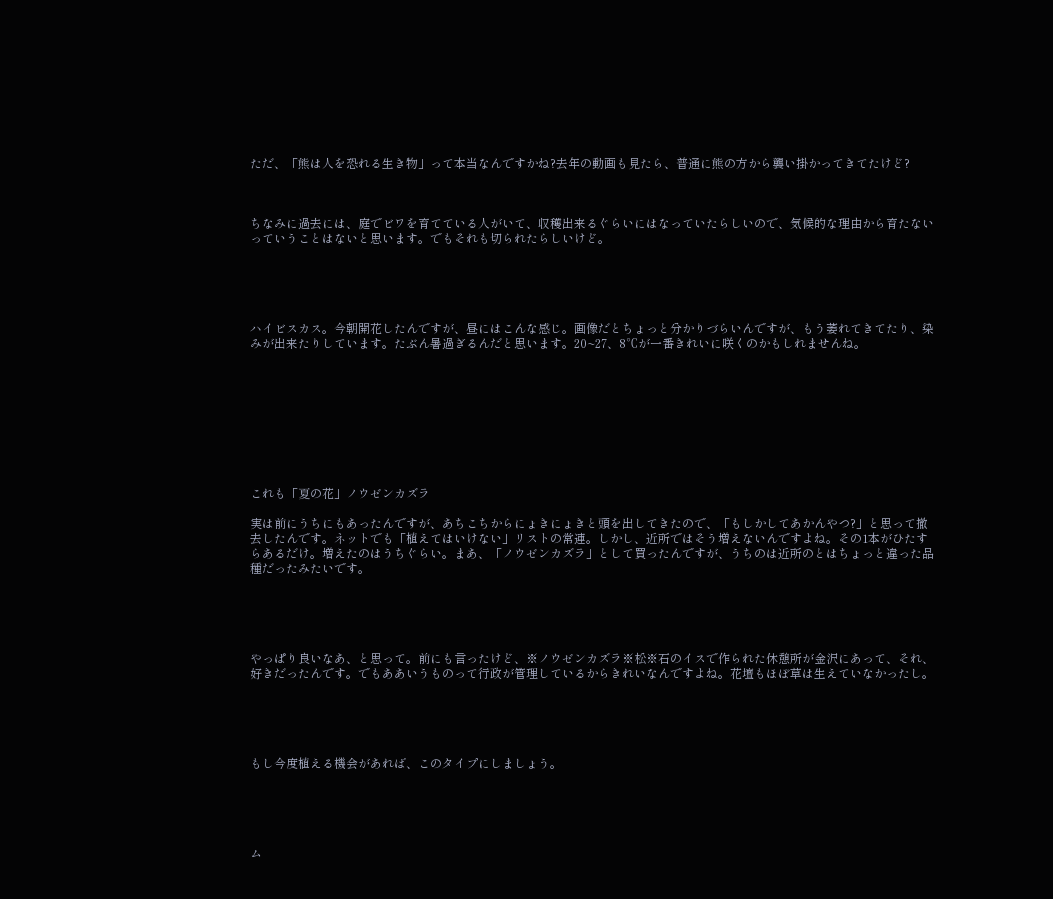ただ、「熊は人を恐れる生き物」って本当なんですかね?去年の動画も見たら、普通に熊の方から襲い掛かってきてたけど?



ちなみに過去には、庭でビワを育てている人がいて、収穫出来るぐらいにはなっていたらしいので、気候的な理由から育たないっていうことはないと思います。でもそれも切られたらしいけど。





ハイビスカス。今朝開花したんですが、昼にはこんな感じ。画像だとちょっと分かりづらいんですが、もう萎れてきてたり、染みが出来たりしています。たぶん暑過ぎるんだと思います。20~27、8℃が一番きれいに咲くのかもしれませんね。









これも「夏の花」ノウゼンカズラ

実は前にうちにもあったんですが、あちこちからにょきにょきと頭を出してきたので、「もしかしてあかんやつ?」と思って撤去したんです。ネットでも「植えてはいけない」リストの常連。しかし、近所ではそう増えないんですよね。その1本がひたすらあるだけ。増えたのはうちぐらい。まあ、「ノウゼンカズラ」として買ったんですが、うちのは近所のとはちょっと違った品種だったみたいです。





やっぱり良いなあ、と思って。前にも言ったけど、※ノウゼンカズラ※松※石のイスで作られた休憩所が金沢にあって、それ、好きだったんです。でもああいうものって行政が管理しているからきれいなんですよね。花壇もほぼ草は生えていなかったし。





もし今度植える機会があれば、このタイプにしましょう。





ム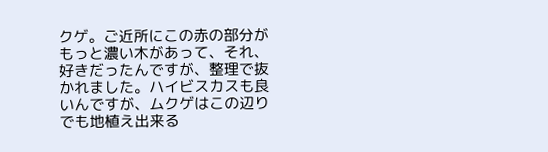クゲ。ご近所にこの赤の部分がもっと濃い木があって、それ、好きだったんですが、整理で抜かれました。ハイビスカスも良いんですが、ムクゲはこの辺りでも地植え出来る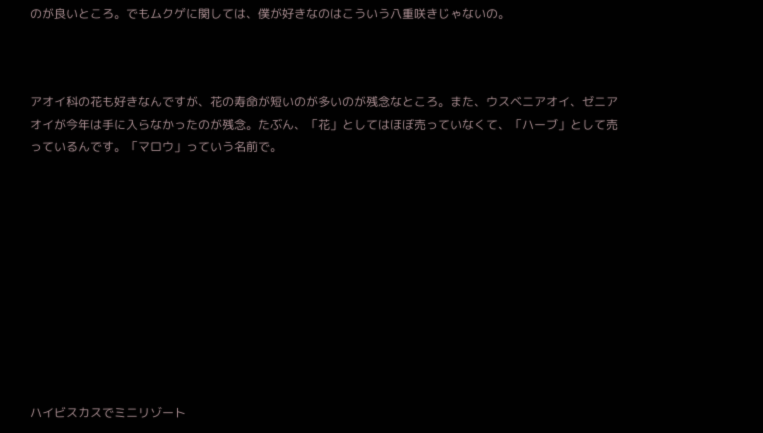のが良いところ。でもムクゲに関しては、僕が好きなのはこういう八重咲きじゃないの。



アオイ科の花も好きなんですが、花の寿命が短いのが多いのが残念なところ。また、ウスベニアオイ、ゼニアオイが今年は手に入らなかったのが残念。たぶん、「花」としてはほぼ売っていなくて、「ハーブ」として売っているんです。「マロウ」っていう名前で。











ハイビスカスでミニリゾート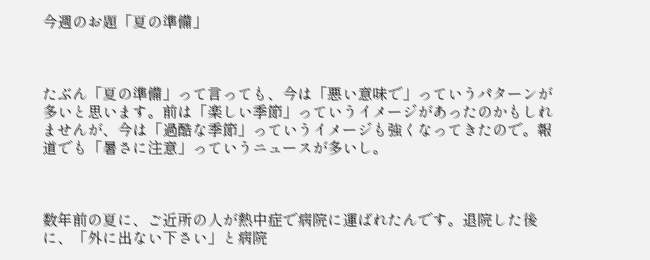今週のお題「夏の準備」



たぶん「夏の準備」って言っても、今は「悪い意味で」っていうパターンが多いと思います。前は「楽しい季節」っていうイメージがあったのかもしれませんが、今は「過酷な季節」っていうイメージも強くなってきたので。報道でも「暑さに注意」っていうニュースが多いし。



数年前の夏に、ご近所の人が熱中症で病院に運ばれたんです。退院した後に、「外に出ない下さい」と病院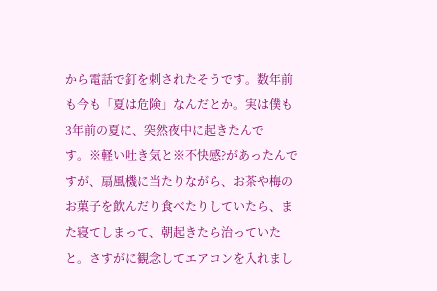から電話で釘を刺されたそうです。数年前も今も「夏は危険」なんだとか。実は僕も3年前の夏に、突然夜中に起きたんです。※軽い吐き気と※不快感?があったんですが、扇風機に当たりながら、お茶や梅のお菓子を飲んだり食べたりしていたら、また寝てしまって、朝起きたら治っていたと。さすがに観念してエアコンを入れまし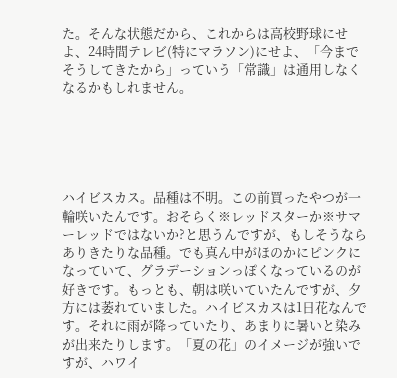た。そんな状態だから、これからは高校野球にせよ、24時間テレビ(特にマラソン)にせよ、「今までそうしてきたから」っていう「常識」は通用しなくなるかもしれません。





ハイビスカス。品種は不明。この前買ったやつが一輪咲いたんです。おそらく※レッドスターか※サマーレッドではないか?と思うんですが、もしそうならありきたりな品種。でも真ん中がほのかにピンクになっていて、グラデーションっぽくなっているのが好きです。もっとも、朝は咲いていたんですが、夕方には萎れていました。ハイビスカスは1日花なんです。それに雨が降っていたり、あまりに暑いと染みが出来たりします。「夏の花」のイメージが強いですが、ハワイ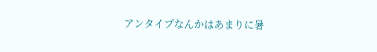アンタイプなんかはあまりに暑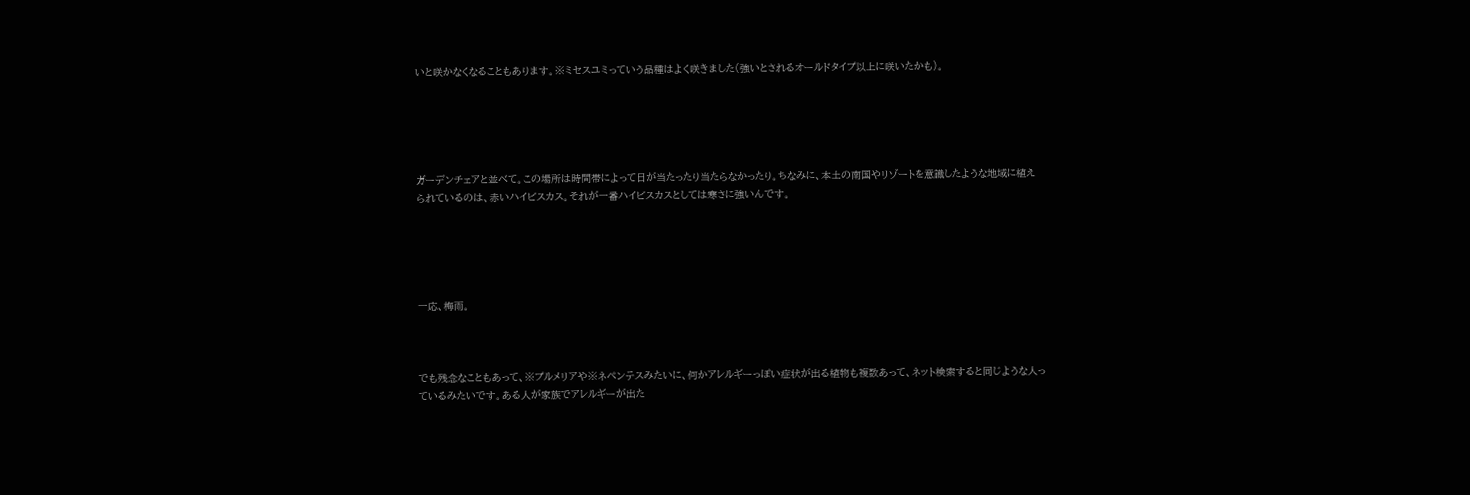いと咲かなくなることもあります。※ミセスユミっていう品種はよく咲きました(強いとされるオールドタイプ以上に咲いたかも)。





ガーデンチェアと並べて。この場所は時間帯によって日が当たったり当たらなかったり。ちなみに、本土の南国やリゾートを意識したような地域に植えられているのは、赤いハイビスカス。それが一番ハイビスカスとしては寒さに強いんです。





一応、梅雨。



でも残念なこともあって、※プルメリアや※ネペンテスみたいに、何かアレルギーっぽい症状が出る植物も複数あって、ネット検索すると同じような人っているみたいです。ある人が家族でアレルギーが出た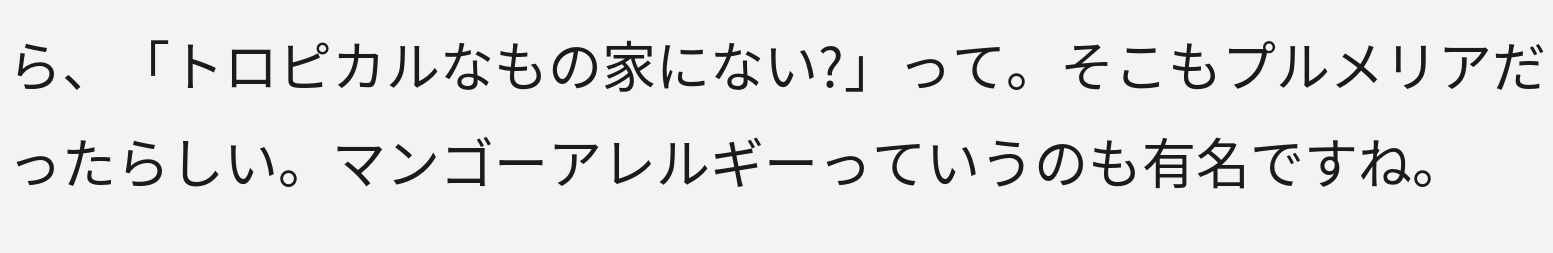ら、「トロピカルなもの家にない?」って。そこもプルメリアだったらしい。マンゴーアレルギーっていうのも有名ですね。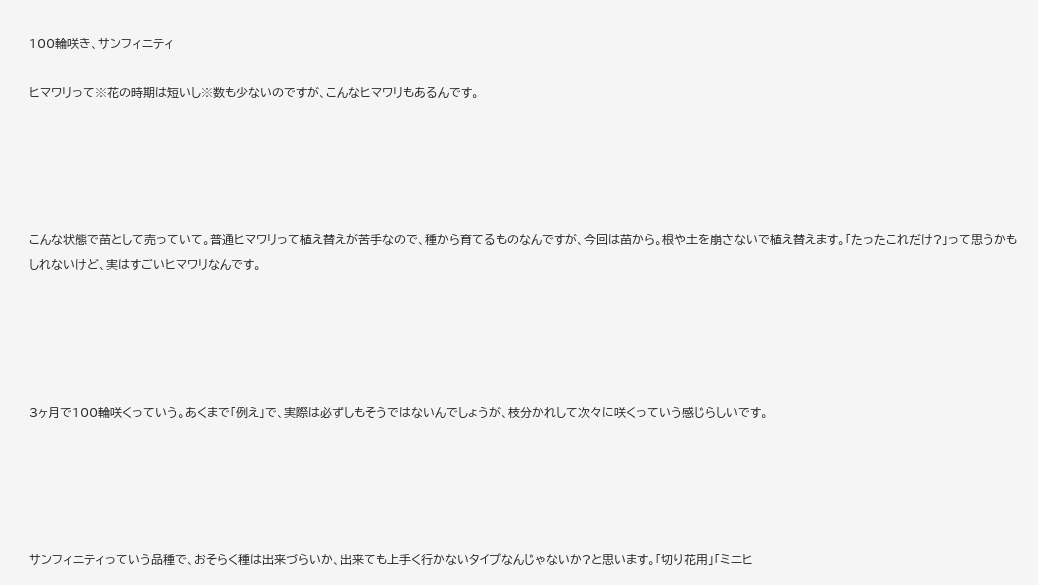100輪咲き、サンフィニティ

ヒマワリって※花の時期は短いし※数も少ないのですが、こんなヒマワリもあるんです。





こんな状態で苗として売っていて。普通ヒマワリって植え替えが苦手なので、種から育てるものなんですが、今回は苗から。根や土を崩さないで植え替えます。「たったこれだけ?」って思うかもしれないけど、実はすごいヒマワリなんです。





3ヶ月で100輪咲くっていう。あくまで「例え」で、実際は必ずしもそうではないんでしょうが、枝分かれして次々に咲くっていう感じらしいです。





サンフィニティっていう品種で、おそらく種は出来づらいか、出来ても上手く行かないタイプなんじゃないか?と思います。「切り花用」「ミニヒ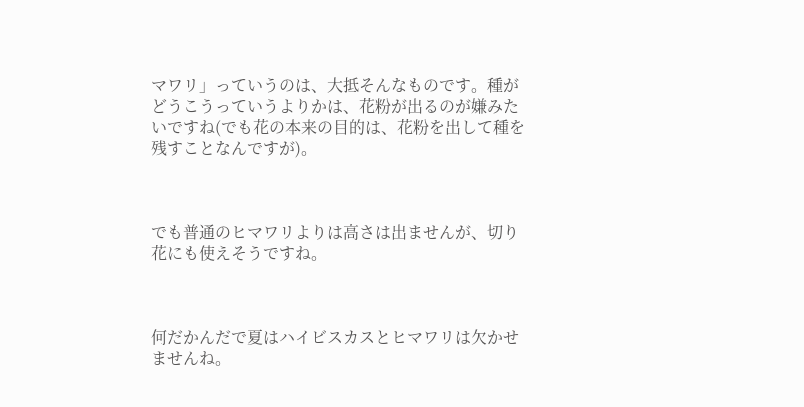マワリ」っていうのは、大抵そんなものです。種がどうこうっていうよりかは、花粉が出るのが嫌みたいですね(でも花の本来の目的は、花粉を出して種を残すことなんですが)。



でも普通のヒマワリよりは高さは出ませんが、切り花にも使えそうですね。



何だかんだで夏はハイビスカスとヒマワリは欠かせませんね。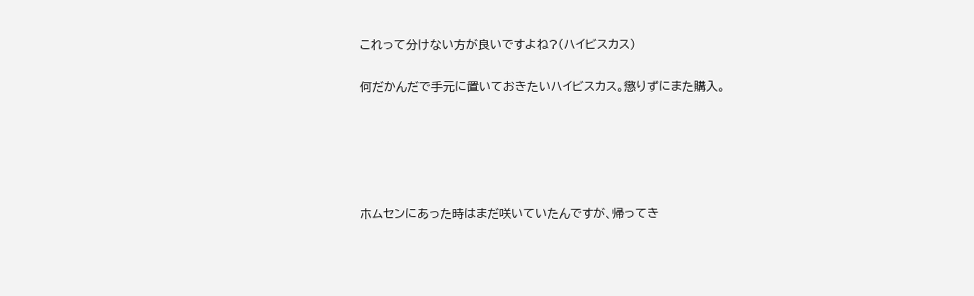これって分けない方が良いですよね?(ハイビスカス)

何だかんだで手元に置いておきたいハイビスカス。懲りずにまた購入。





ホムセンにあった時はまだ咲いていたんですが、帰ってき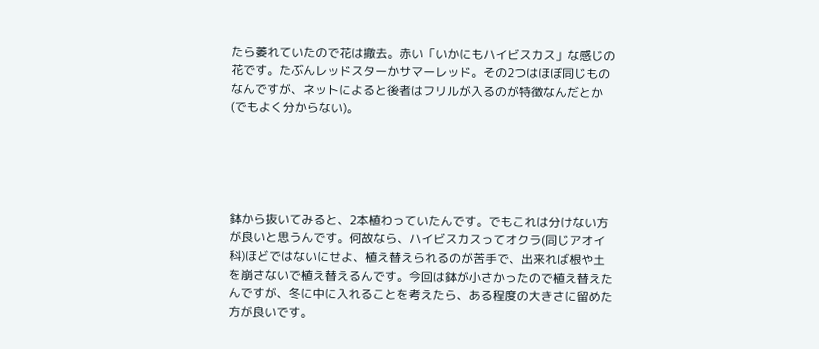たら萎れていたので花は撤去。赤い「いかにもハイビスカス」な感じの花です。たぶんレッドスターかサマーレッド。その2つはほぼ同じものなんですが、ネットによると後者はフリルが入るのが特徴なんだとか(でもよく分からない)。





鉢から抜いてみると、2本植わっていたんです。でもこれは分けない方が良いと思うんです。何故なら、ハイビスカスってオクラ(同じアオイ科)ほどではないにせよ、植え替えられるのが苦手で、出来れば根や土を崩さないで植え替えるんです。今回は鉢が小さかったので植え替えたんですが、冬に中に入れることを考えたら、ある程度の大きさに留めた方が良いです。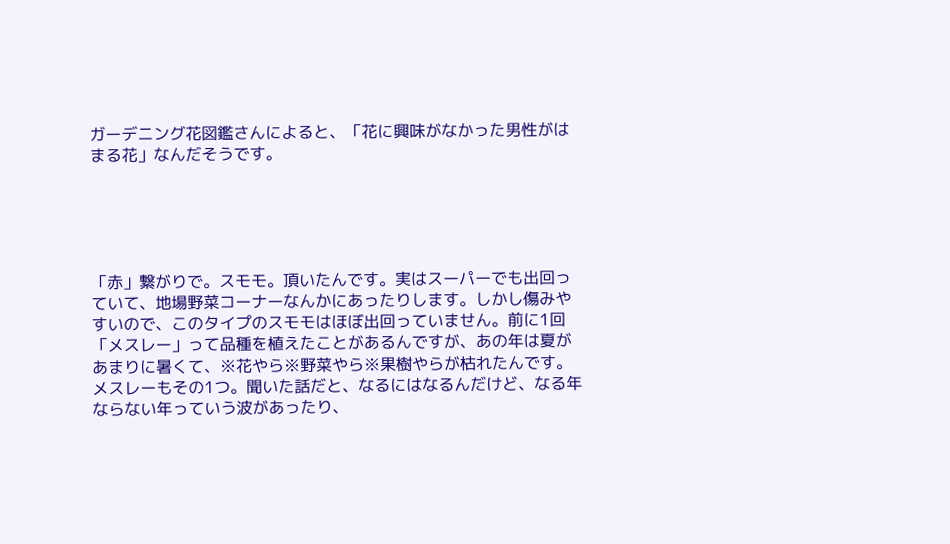ガーデニング花図鑑さんによると、「花に興味がなかった男性がはまる花」なんだそうです。





「赤」繋がりで。スモモ。頂いたんです。実はスーパーでも出回っていて、地場野菜コーナーなんかにあったりします。しかし傷みやすいので、このタイプのスモモはほぼ出回っていません。前に1回「メスレー」って品種を植えたことがあるんですが、あの年は夏があまりに暑くて、※花やら※野菜やら※果樹やらが枯れたんです。メスレーもその1つ。聞いた話だと、なるにはなるんだけど、なる年ならない年っていう波があったり、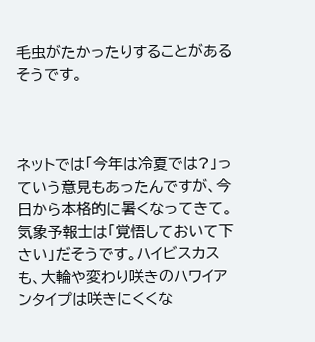毛虫がたかったりすることがあるそうです。



ネットでは「今年は冷夏では?」っていう意見もあったんですが、今日から本格的に暑くなってきて。気象予報士は「覚悟しておいて下さい」だそうです。ハイビスカスも、大輪や変わり咲きのハワイアンタイプは咲きにくくな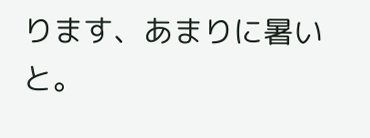ります、あまりに暑いと。